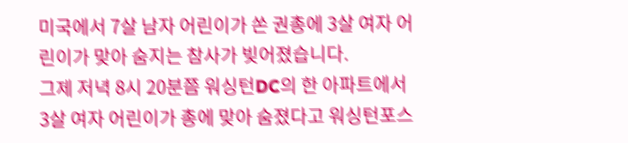미국에서 7살 남자 어린이가 쏜 권총에 3살 여자 어린이가 맞아 숨지는 참사가 빚어졌습니다.
그제 저녁 8시 20분쯤 워싱턴DC의 한 아파트에서 3살 여자 어린이가 총에 맞아 숨졌다고 워싱턴포스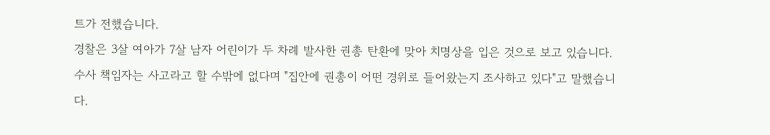트가 전했습니다.
경찰은 3살 여아가 7살 남자 어린이가 두 차례 발사한 권총 탄환에 맞아 치명상을 입은 것으로 보고 있습니다.
수사 책임자는 사고라고 할 수밖에 없다며 "집안에 권총이 어떤 경위로 들어왔는지 조사하고 있다"고 말했습니다.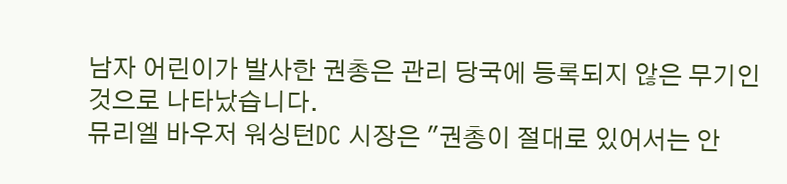남자 어린이가 발사한 권총은 관리 당국에 등록되지 않은 무기인 것으로 나타났습니다.
뮤리엘 바우저 워싱턴DC 시장은 "권총이 절대로 있어서는 안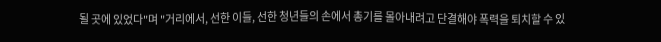될 곳에 있었다"며 "거리에서, 선한 이들, 선한 청년들의 손에서 총기를 몰아내려고 단결해야 폭력을 퇴치할 수 있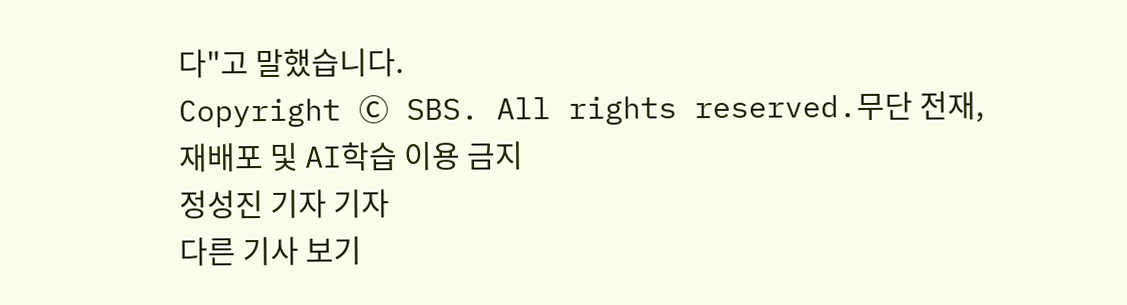다"고 말했습니다.
Copyright Ⓒ SBS. All rights reserved.무단 전재, 재배포 및 AI학습 이용 금지
정성진 기자 기자
다른 기사 보기